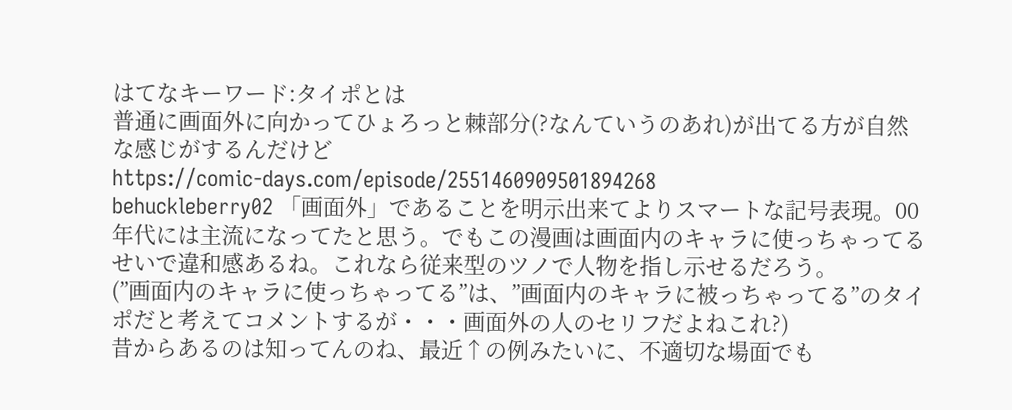はてなキーワード:タイポとは
普通に画面外に向かってひょろっと棘部分(?なんていうのあれ)が出てる方が自然な感じがするんだけど
https://comic-days.com/episode/2551460909501894268
behuckleberry02 「画面外」であることを明示出来てよりスマートな記号表現。00年代には主流になってたと思う。でもこの漫画は画面内のキャラに使っちゃってるせいで違和感あるね。これなら従来型のツノで人物を指し示せるだろう。
(”画面内のキャラに使っちゃってる”は、”画面内のキャラに被っちゃってる”のタイポだと考えてコメントするが・・・画面外の人のセリフだよねこれ?)
昔からあるのは知ってんのね、最近↑の例みたいに、不適切な場面でも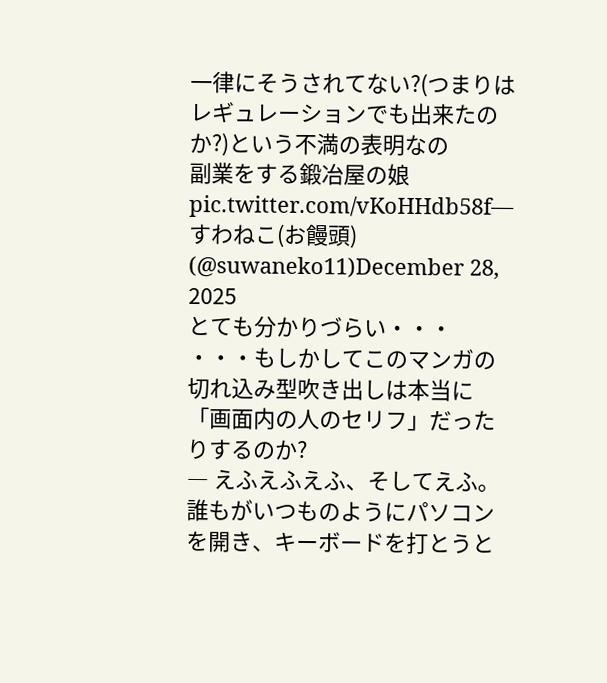一律にそうされてない?(つまりはレギュレーションでも出来たのか?)という不満の表明なの
副業をする鍛冶屋の娘pic.twitter.com/vKoHHdb58f— すわねこ(お饅頭) (@suwaneko11)December 28, 2025
とても分かりづらい・・・
・・・もしかしてこのマンガの切れ込み型吹き出しは本当に「画面内の人のセリフ」だったりするのか?
― えふえふえふ、そしてえふ。
誰もがいつものようにパソコンを開き、キーボードを打とうと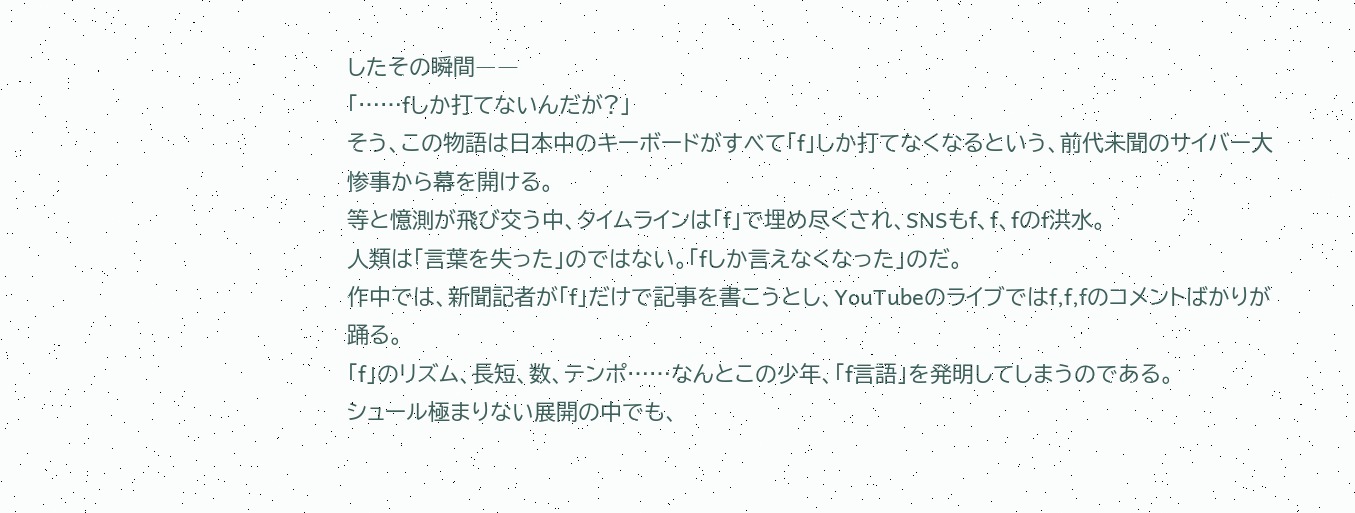したその瞬間――
「……fしか打てないんだが?」
そう、この物語は日本中のキーボードがすべて「f」しか打てなくなるという、前代未聞のサイバー大惨事から幕を開ける。
等と憶測が飛び交う中、タイムラインは「f」で埋め尽くされ、SNSもf、f、fのf洪水。
人類は「言葉を失った」のではない。「fしか言えなくなった」のだ。
作中では、新聞記者が「f」だけで記事を書こうとし、YouTubeのライブではf,f,fのコメントばかりが踊る。
「f」のリズム、長短、数、テンポ……なんとこの少年、「f言語」を発明してしまうのである。
シュール極まりない展開の中でも、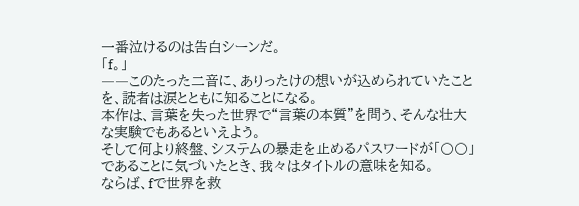一番泣けるのは告白シーンだ。
「f。」
――このたった二音に、ありったけの想いが込められていたことを、読者は涙とともに知ることになる。
本作は、言葉を失った世界で“言葉の本質”を問う、そんな壮大な実験でもあるといえよう。
そして何より終盤、システムの暴走を止めるパスワードが「〇〇」であることに気づいたとき、我々はタイトルの意味を知る。
ならば、fで世界を救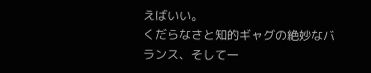えばいい。
くだらなさと知的ギャグの絶妙なバランス、そして一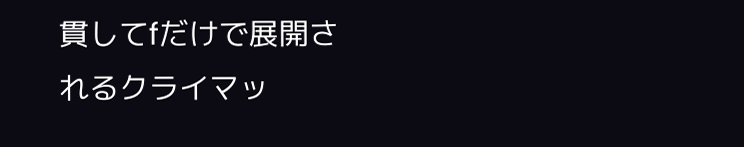貫してfだけで展開されるクライマッ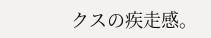クスの疾走感。